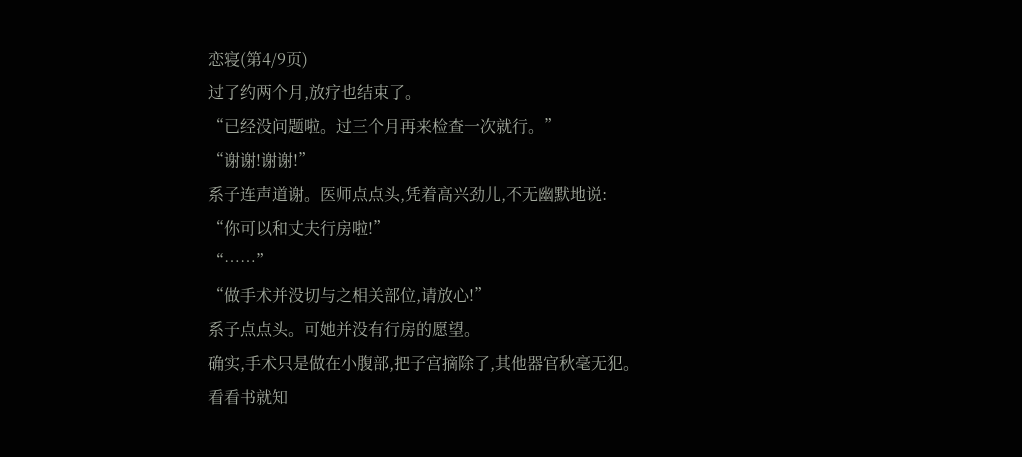恋寝(第4/9页)
过了约两个月,放疗也结束了。
“已经没问题啦。过三个月再来检查一次就行。”
“谢谢!谢谢!”
系子连声道谢。医师点点头,凭着高兴劲儿,不无幽默地说:
“你可以和丈夫行房啦!”
“……”
“做手术并没切与之相关部位,请放心!”
系子点点头。可她并没有行房的愿望。
确实,手术只是做在小腹部,把子宫摘除了,其他器官秋毫无犯。
看看书就知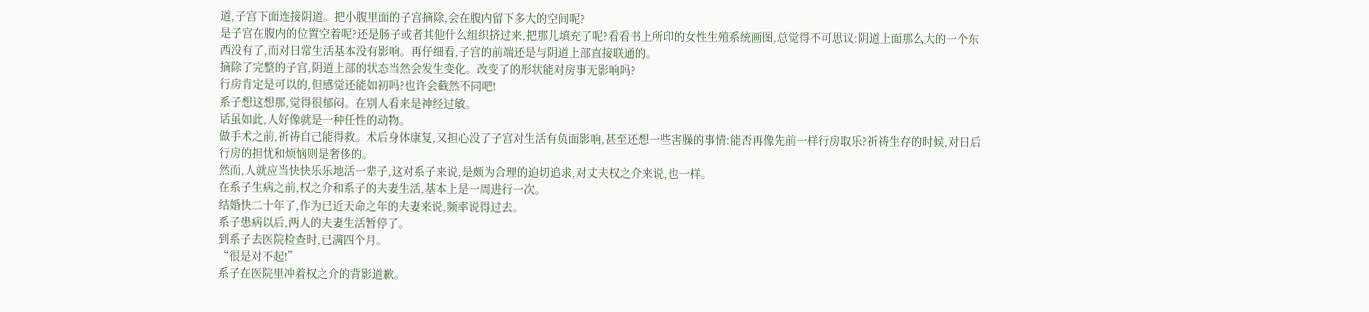道,子宫下面连接阴道。把小腹里面的子宫摘除,会在腹内留下多大的空间呢?
是子宫在腹内的位置空着呢?还是肠子或者其他什么组织挤过来,把那儿填充了呢?看看书上所印的女性生殖系统画图,总觉得不可思议:阴道上面那么大的一个东西没有了,而对日常生活基本没有影响。再仔细看,子宫的前端还是与阴道上部直接联通的。
摘除了完整的子宫,阴道上部的状态当然会发生变化。改变了的形状能对房事无影响吗?
行房肯定是可以的,但感觉还能如初吗?也许会截然不同吧!
系子想这想那,觉得很郁闷。在别人看来是神经过敏。
话虽如此,人好像就是一种任性的动物。
做手术之前,祈祷自己能得救。术后身体康复,又担心没了子宫对生活有负面影响,甚至还想一些害臊的事情:能否再像先前一样行房取乐?祈祷生存的时候,对日后行房的担忧和烦恼则是奢侈的。
然而,人就应当快快乐乐地活一辈子,这对系子来说,是颇为合理的迫切追求,对丈夫权之介来说,也一样。
在系子生病之前,权之介和系子的夫妻生活,基本上是一周进行一次。
结婚快二十年了,作为已近天命之年的夫妻来说,频率说得过去。
系子患病以后,两人的夫妻生活暂停了。
到系子去医院检查时,已满四个月。
“很是对不起!”
系子在医院里冲着权之介的背影道歉。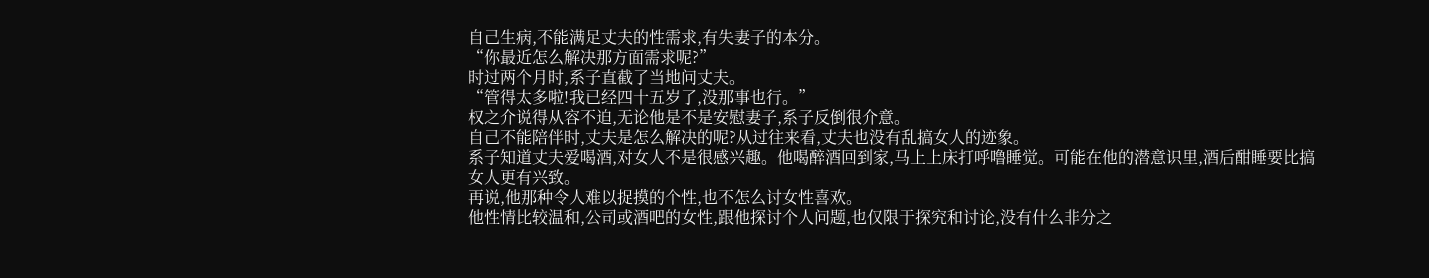自己生病,不能满足丈夫的性需求,有失妻子的本分。
“你最近怎么解决那方面需求呢?”
时过两个月时,系子直截了当地问丈夫。
“管得太多啦!我已经四十五岁了,没那事也行。”
权之介说得从容不迫,无论他是不是安慰妻子,系子反倒很介意。
自己不能陪伴时,丈夫是怎么解决的呢?从过往来看,丈夫也没有乱搞女人的迹象。
系子知道丈夫爱喝酒,对女人不是很感兴趣。他喝醉酒回到家,马上上床打呼噜睡觉。可能在他的潜意识里,酒后酣睡要比搞女人更有兴致。
再说,他那种令人难以捉摸的个性,也不怎么讨女性喜欢。
他性情比较温和,公司或酒吧的女性,跟他探讨个人问题,也仅限于探究和讨论,没有什么非分之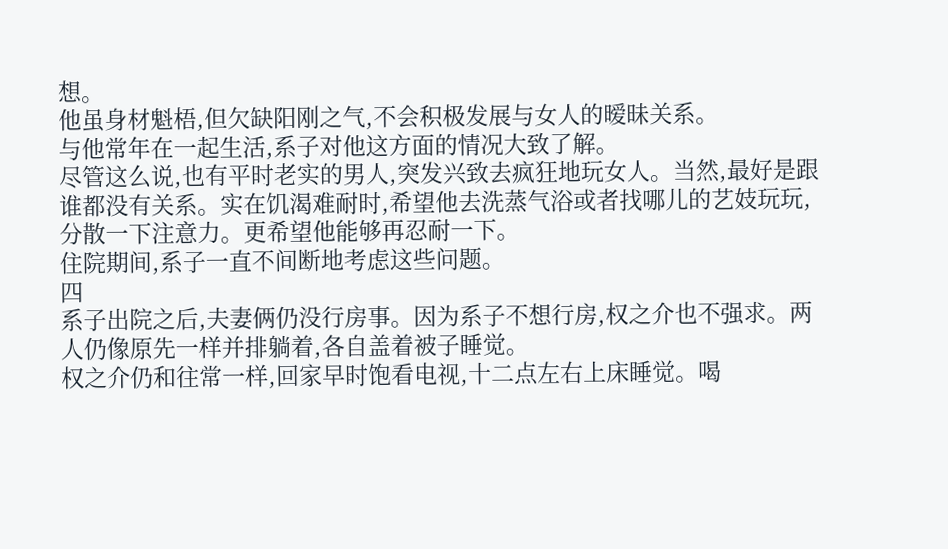想。
他虽身材魁梧,但欠缺阳刚之气,不会积极发展与女人的暧昧关系。
与他常年在一起生活,系子对他这方面的情况大致了解。
尽管这么说,也有平时老实的男人,突发兴致去疯狂地玩女人。当然,最好是跟谁都没有关系。实在饥渴难耐时,希望他去洗蒸气浴或者找哪儿的艺妓玩玩,分散一下注意力。更希望他能够再忍耐一下。
住院期间,系子一直不间断地考虑这些问题。
四
系子出院之后,夫妻俩仍没行房事。因为系子不想行房,权之介也不强求。两人仍像原先一样并排躺着,各自盖着被子睡觉。
权之介仍和往常一样,回家早时饱看电视,十二点左右上床睡觉。喝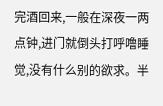完酒回来,一般在深夜一两点钟,进门就倒头打呼噜睡觉,没有什么别的欲求。半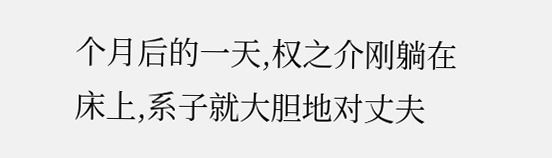个月后的一天,权之介刚躺在床上,系子就大胆地对丈夫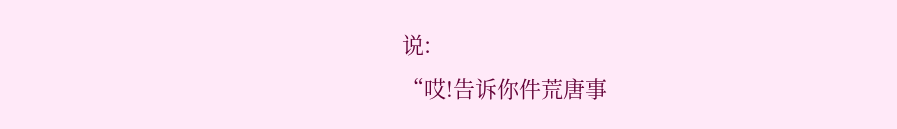说:
“哎!告诉你件荒唐事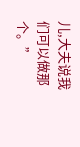儿,大夫说我们可以做那个。”